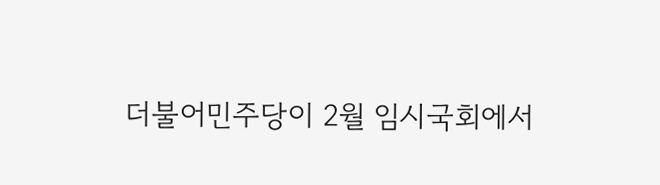더불어민주당이 2월 임시국회에서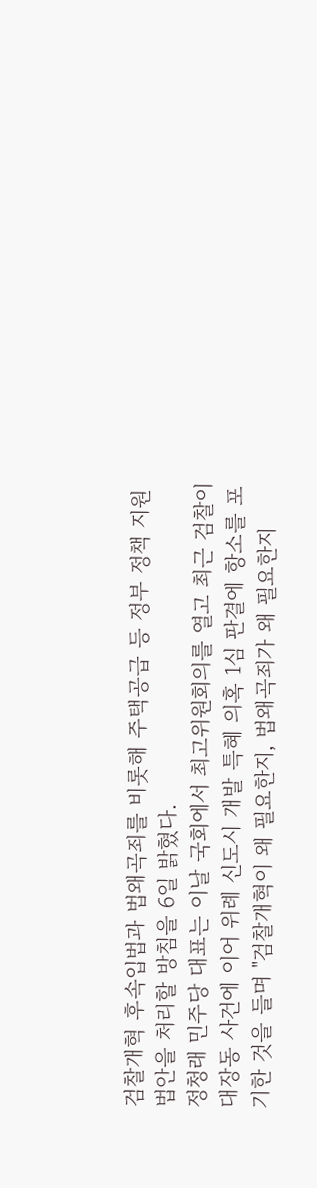검찰개혁 후속입법과 법왜곡죄를 비롯해 주택공급 등 정부 정책 지원 법안을 처리할 방침을 6일 밝혔다.
정청래 민주당 대표는 이날 국회에서 최고위원회의를 열고 최근 검찰이 대장동 사건에 이어 위례 신도시 개발 특혜 의혹 1심 판결에 항소를 포기한 것을 들며 "검찰개혁이 왜 필요한지, 법왜곡죄가 왜 필요한지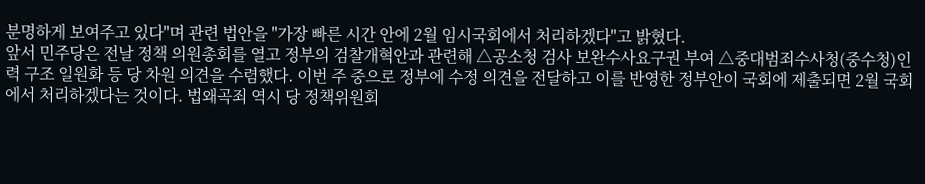분명하게 보여주고 있다"며 관련 법안을 "가장 빠른 시간 안에 2월 임시국회에서 처리하겠다"고 밝혔다.
앞서 민주당은 전날 정책 의원총회를 열고 정부의 검찰개혁안과 관련해 △공소청 검사 보완수사요구권 부여 △중대범죄수사청(중수청)인력 구조 일원화 등 당 차원 의견을 수렴했다. 이번 주 중으로 정부에 수정 의견을 전달하고 이를 반영한 정부안이 국회에 제출되면 2월 국회에서 처리하겠다는 것이다. 법왜곡죄 역시 당 정책위원회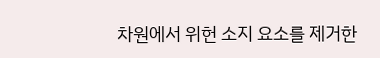차원에서 위헌 소지 요소를 제거한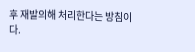후 재발의해 처리한다는 방침이다.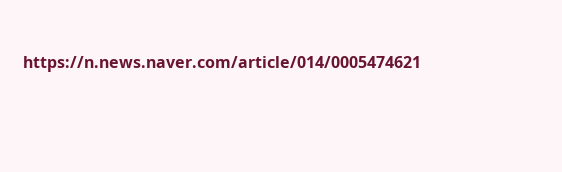https://n.news.naver.com/article/014/0005474621